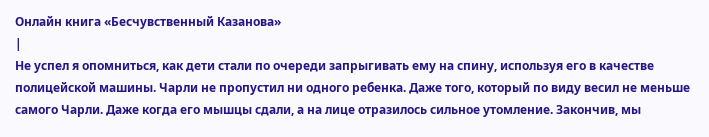Онлайн книга «Бесчувственный Казанова»
|
Не успел я опомниться, как дети стали по очереди запрыгивать ему на спину, используя его в качестве полицейской машины. Чарли не пропустил ни одного ребенка. Даже того, который по виду весил не меньше самого Чарли. Даже когда его мышцы сдали, а на лице отразилось сильное утомление. Закончив, мы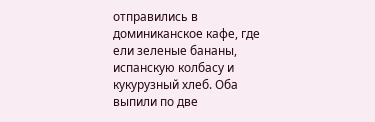отправились в доминиканское кафе, где ели зеленые бананы, испанскую колбасу и кукурузный хлеб. Оба выпили по две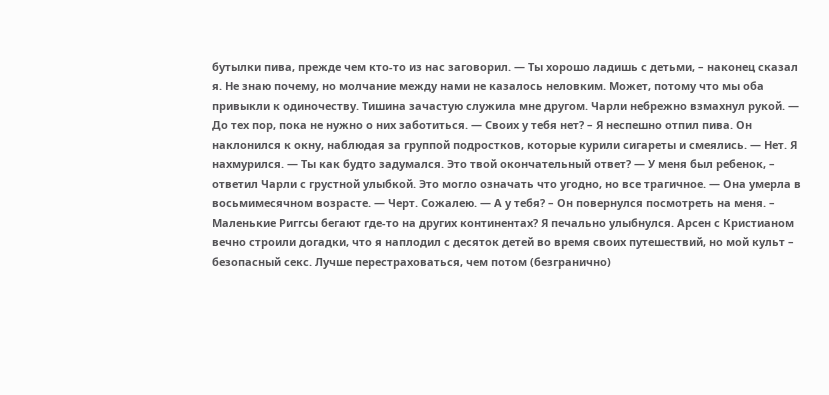бутылки пива, прежде чем кто-то из нас заговорил. — Ты хорошо ладишь с детьми, – наконец сказал я. Не знаю почему, но молчание между нами не казалось неловким. Может, потому что мы оба привыкли к одиночеству. Тишина зачастую служила мне другом. Чарли небрежно взмахнул рукой. — До тех пор, пока не нужно о них заботиться. — Своих у тебя нет? – Я неспешно отпил пива. Он наклонился к окну, наблюдая за группой подростков, которые курили сигареты и смеялись. — Нет. Я нахмурился. — Ты как будто задумался. Это твой окончательный ответ? — У меня был ребенок, – ответил Чарли с грустной улыбкой. Это могло означать что угодно, но все трагичное. — Она умерла в восьмимесячном возрасте. — Черт. Сожалею. — А у тебя? – Он повернулся посмотреть на меня. – Маленькие Риггсы бегают где-то на других континентах? Я печально улыбнулся. Арсен с Кристианом вечно строили догадки, что я наплодил с десяток детей во время своих путешествий, но мой культ – безопасный секс. Лучше перестраховаться, чем потом (безгранично)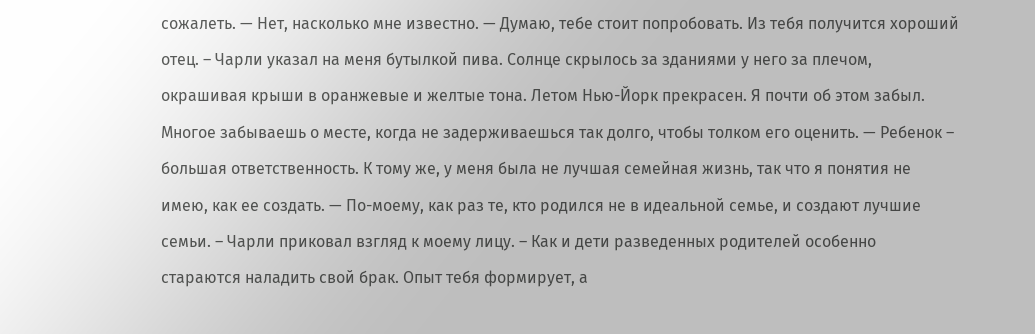сожалеть. — Нет, насколько мне известно. — Думаю, тебе стоит попробовать. Из тебя получится хороший отец. – Чарли указал на меня бутылкой пива. Солнце скрылось за зданиями у него за плечом, окрашивая крыши в оранжевые и желтые тона. Летом Нью-Йорк прекрасен. Я почти об этом забыл. Многое забываешь о месте, когда не задерживаешься так долго, чтобы толком его оценить. — Ребенок – большая ответственность. К тому же, у меня была не лучшая семейная жизнь, так что я понятия не имею, как ее создать. — По-моему, как раз те, кто родился не в идеальной семье, и создают лучшие семьи. – Чарли приковал взгляд к моему лицу. – Как и дети разведенных родителей особенно стараются наладить свой брак. Опыт тебя формирует, а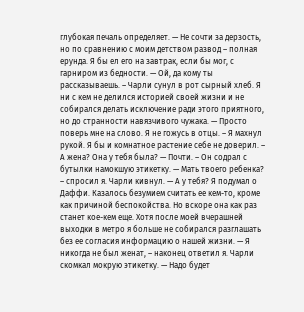глубокая печаль определяет. — Не сочти за дерзость, но по сравнению с моим детством развод – полная ерунда. Я бы ел его на завтрак, если бы мог, с гарниром из бедности. — Ой, да кому ты рассказываешь. – Чарли сунул в рот сырный хлеб. Я ни с кем не делился историей своей жизни и не собирался делать исключение ради этого приятного, но до странности навязчивого чужака. — Просто поверь мне на слово. Я не гожусь в отцы. – Я махнул рукой. Я бы и комнатное растение себе не доверил. – А жена? Она у тебя была? — Почти. – Он содрал с бутылки намокшую этикетку. — Мать твоего ребенка? – спросил я. Чарли кивнул. — А у тебя? Я подумал о Даффи. Казалось безумием считать ее кем-то, кроме как причиной беспокойства. Но вскоре она как раз станет кое-кем еще. Хотя после моей вчерашней выходки в метро я больше не собирался разглашать без ее согласия информацию о нашей жизни. — Я никогда не был женат, – наконец ответил я. Чарли скомкал мокрую этикетку. — Надо будет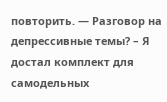повторить. — Разговор на депрессивные темы? – Я достал комплект для самодельных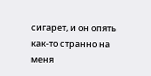сигарет, и он опять как-то странно на меня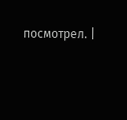посмотрел. |